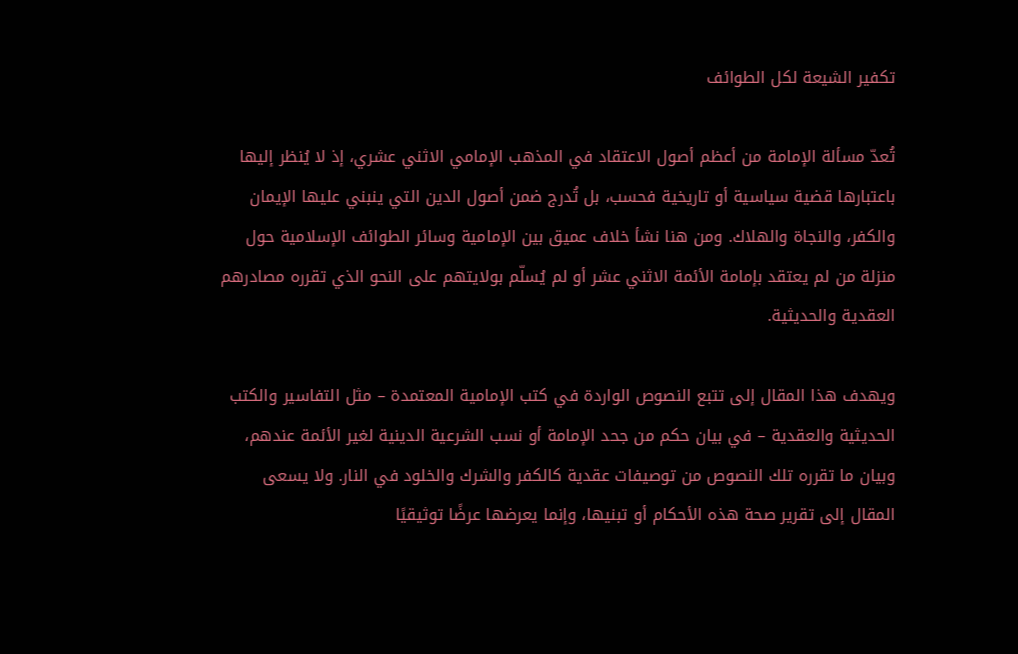تكفير الشيعة لكل الطوائف

تُعدّ مسألة الإمامة من أعظم أصول الاعتقاد في المذهب الإمامي الاثني عشري، إذ لا يُنظر إليها باعتبارها قضية سياسية أو تاريخية فحسب، بل تُدرج ضمن أصول الدين التي ينبني عليها الإيمان والكفر، والنجاة والهلاك. ومن هنا نشأ خلاف عميق بين الإمامية وسائر الطوائف الإسلامية حول منزلة من لم يعتقد بإمامة الأئمة الاثني عشر أو لم يُسلّم بولايتهم على النحو الذي تقرره مصادرهم العقدية والحديثية.

ويهدف هذا المقال إلى تتبع النصوص الواردة في كتب الإمامية المعتمدة – مثل التفاسير والكتب الحديثية والعقدية – في بيان حكم من جحد الإمامة أو نسب الشرعية الدينية لغير الأئمة عندهم، وبيان ما تقرره تلك النصوص من توصيفات عقدية كالكفر والشرك والخلود في النار. ولا يسعى المقال إلى تقرير صحة هذه الأحكام أو تبنيها، وإنما يعرضها عرضًا توثيقيًا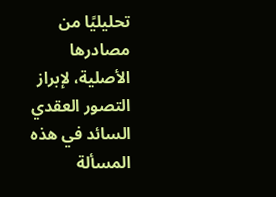تحليليًا من مصادرها الأصلية، لإبراز التصور العقدي السائد في هذه المسألة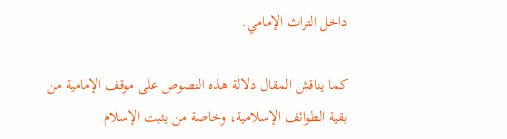داخل التراث الإمامي.

كما يناقش المقال دلالة هذه النصوص على موقف الإمامية من بقية الطوائف الإسلامية، وخاصة من يثبت الإسلام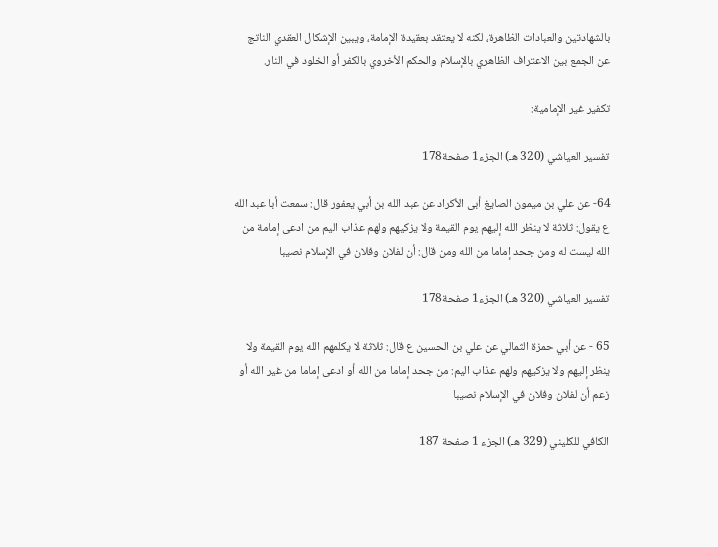بالشهادتين والعبادات الظاهرة، لكنه لا يعتقد بعقيدة الإمامة، ويبين الإشكال العقدي الناتج عن الجمع بين الاعتراف الظاهري بالإسلام والحكم الأخروي بالكفر أو الخلود في النار.

تكفير غير الإمامية:

تفسير العياشي (320 هـ) الجزء1 صفحة178

64- عن علي بن ميمون الصايغ أبى الأكراد عن عبد الله بن أبي يعفور قال: سمعت أبا عبد الله ع يقول: ثلاثة لا ينظر الله إليهم يوم القيمة ولا يزكيهم ولهم عذاب اليم من ادعى إمامة من الله ليست له ومن جحد إماما من الله ومن قال: أن لفلان وفلان في الإسلام نصيبا

تفسير العياشي (320 هـ) الجزء1 صفحة178

65 - عن أبي حمزة الثمالي عن علي بن الحسين ع قال: ثلاثة لا يكلمهم الله يوم القيمة ولا ينظر إليهم ولا يزكيهم ولهم عذاب اليم: من جحد إماما من الله أو ادعى إماما من غير الله أو زعم أن لفلان وفلان في الإسلام نصيبا

الكافي للكليني (329 هـ) الجزء 1 صفحة 187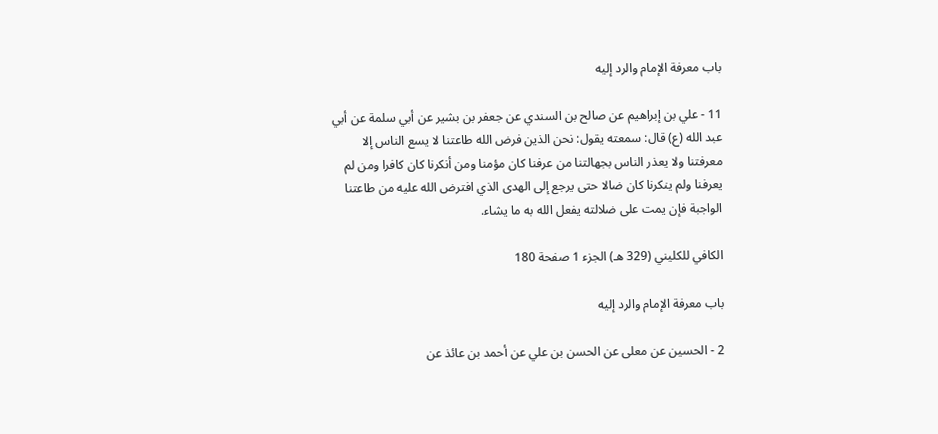باب معرفة الإمام والرد إليه

11 - علي بن إبراهيم عن صالح بن السندي عن جعفر بن بشير عن أبي سلمة عن أبي عبد الله (ع) قال: سمعته يقول: نحن الذين فرض الله طاعتنا لا يسع الناس إلا معرفتنا ولا يعذر الناس بجهالتنا من عرفنا كان مؤمنا ومن أنكرنا كان كافرا ومن لم يعرفنا ولم ينكرنا كان ضالا حتى يرجع إلى الهدى الذي افترض الله عليه من طاعتنا الواجبة فإن يمت على ضلالته يفعل الله به ما يشاء.

الكافي للكليني (329 هـ) الجزء 1 صفحة 180

باب معرفة الإمام والرد إليه

2 - الحسين عن معلى عن الحسن بن علي عن أحمد بن عائذ عن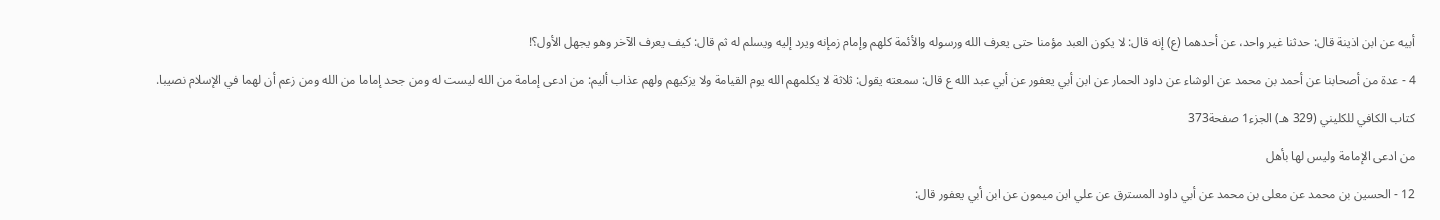أبيه عن ابن اذينة قال: حدثنا غير واحد، عن أحدهما (ع) إنه قال: لا يكون العبد مؤمنا حتى يعرف الله ورسوله والأئمة كلهم وإمام زمإنه ويرد إليه ويسلم له ثم قال: كيف يعرف الآخر وهو يجهل الأول؟!

4 - عدة من أصحابنا عن أحمد بن محمد عن الوشاء عن داود الحمار عن ابن أبي يعفور عن أبي عبد الله ع قال: سمعته يقول: ثلاثة لا يكلمهم الله يوم القيامة ولا يزكيهم ولهم عذاب أليم: من ادعى إمامة من الله ليست له ومن جحد إماما من الله ومن زعم أن لهما في الإسلام نصيبا.

كتاب الكافي للكليني (329 هـ) الجزء1 صفحة373

من ادعى الإمامة وليس لها بأهل

12 - الحسين بن محمد عن معلى بن محمد عن أبي داود المسترق عن علي ابن ميمون عن ابن أبي يعفور قال: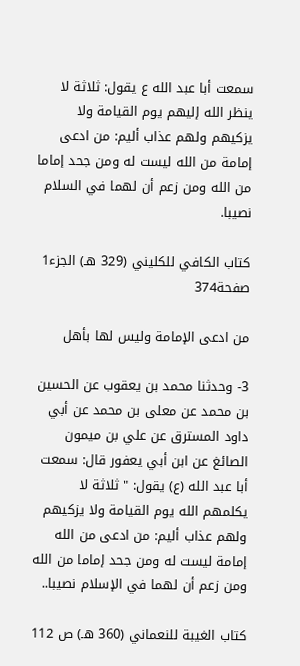سمعت أبا عبد الله ع يقول: ثلاثة لا ينظر الله إليهم يوم القيامة ولا يزكيهم ولهم عذاب أليم: من ادعى إمامة من الله ليست له ومن جحد إماما من الله ومن زعم أن لهما في السلام نصيبا.

كتاب الكافي للكليني (329 هـ) الجزء1 صفحة374

من ادعى الإمامة وليس لها بأهل

3- وحدثنا محمد بن يعقوب عن الحسين بن محمد عن معلى بن محمد عن أبي داود المسترق عن علي بن ميمون الصائغ عن ابن أبي يعفور قال: سمعت أبا عبد الله (ع) يقول: " ثلاثة لا يكلمهم الله يوم القيامة ولا يزكيهم ولهم عذاب أليم: من ادعى من الله إمامة ليست له ومن جحد إماما من الله ومن زعم أن لهما في الإسلام نصيبا..

كتاب الغيبة للنعماني (360 هـ) ص 112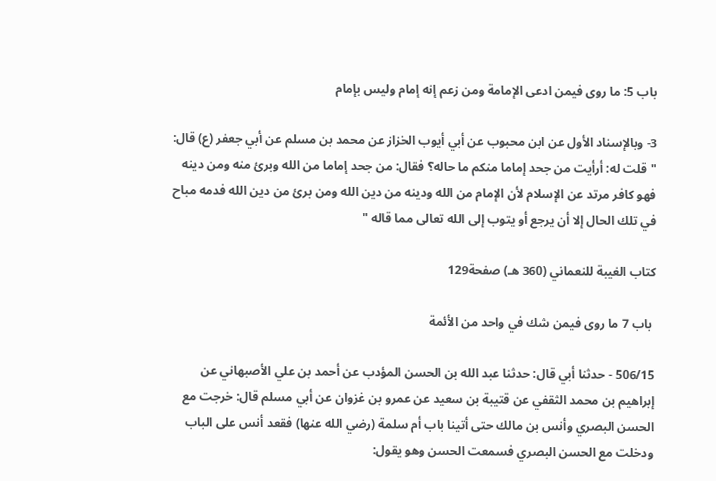باب 5: ما روى فيمن ادعى الإمامة ومن زعم إنه إمام وليس بإمام

3- وبالإسناد الأول عن ابن محبوب عن أبي أيوب الخزاز عن محمد بن مسلم عن أبي جعفر (ع) قال: "قلت له: أرأيت من جحد إماما منكم ما حاله؟ فقال: من جحد إماما من الله وبرئ منه ومن دينه فهو كافر مرتد عن الإسلام لأن الإمام من الله ودينه من دين الله ومن برئ من دين الله فدمه مباح في تلك الحال إلا أن يرجع أو يتوب إلى الله تعالى مما قاله "

كتاب الغيبة للنعماني (360 هـ) صفحة129

 باب 7 ما روى فيمن شك في واحد من الأئمة

506/15 - حدثنا أبي قال: حدثنا عبد الله بن الحسن المؤدب عن أحمد بن علي الأصبهاني عن إبراهيم بن محمد الثقفي عن قتيبة بن سعيد عن عمرو بن غزوان عن أبي مسلم قال: خرجت مع الحسن البصري وأنس بن مالك حتى أتينا باب أم سلمة (رضي الله عنها) فقعد أنس على الباب ودخلت مع الحسن البصري فسمعت الحسن وهو يقول: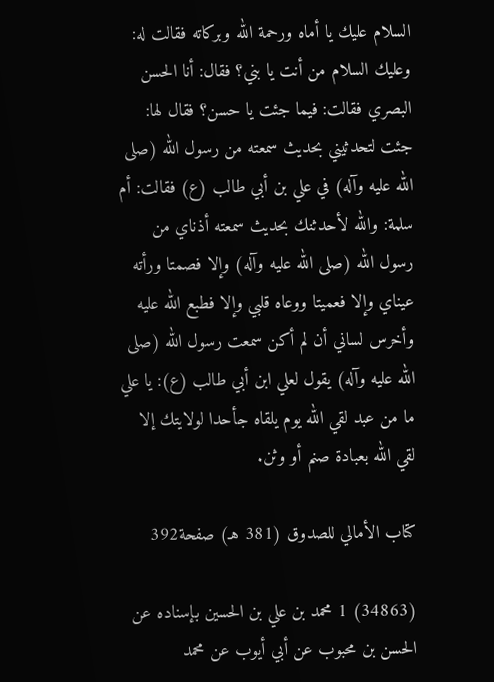السلام عليك يا أماه ورحمة الله وبركاته فقالت له: وعليك السلام من أنت يا بني؟ فقال: أنا الحسن البصري فقالت: فيما جئت يا حسن؟ فقال لها: جئت لتحدثيني بحديث سمعته من رسول الله (صلى الله عليه وآله) في علي بن أبي طالب (ع) فقالت: أم سلمة: والله لأحدثنك بحديث سمعته أذناي من رسول الله (صلى الله عليه وآله) وإلا فصمتا ورأته عيناي وإلا فعميتا ووعاه قلبي وإلا فطبع الله عليه وأخرس لساني أن لم أكن سمعت رسول الله (صلى الله عليه وآله) يقول لعلي ابن أبي طالب (ع): يا علي ما من عبد لقي الله يوم يلقاه جأحدا لولايتك إلا لقي الله بعبادة صنم أو وثن.

كتاب الأمالي للصدوق (381 هـ) صفحة392

(34863) 1 محمد بن علي بن الحسين بإسناده عن الحسن بن محبوب عن أبي أيوب عن محمد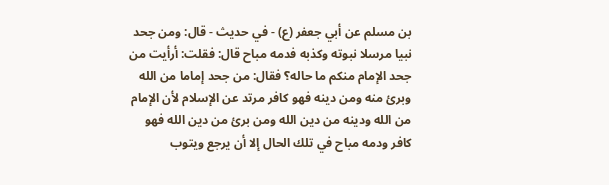بن مسلم عن أبي جعفر (ع) - في حديث - قال: ومن جحد نبيا مرسلا نبوته وكذبه فدمه مباح قال: فقلت: أرأيت من جحد الإمام منكم ما حاله؟ فقال: من جحد إماما من الله وبرئ منه ومن دينه فهو كافر مرتد عن الإسلام لأن الإمام من الله ودينه من دين الله ومن برئ من دين الله فهو كافر ودمه مباح في تلك الحال إلا أن يرجع ويتوب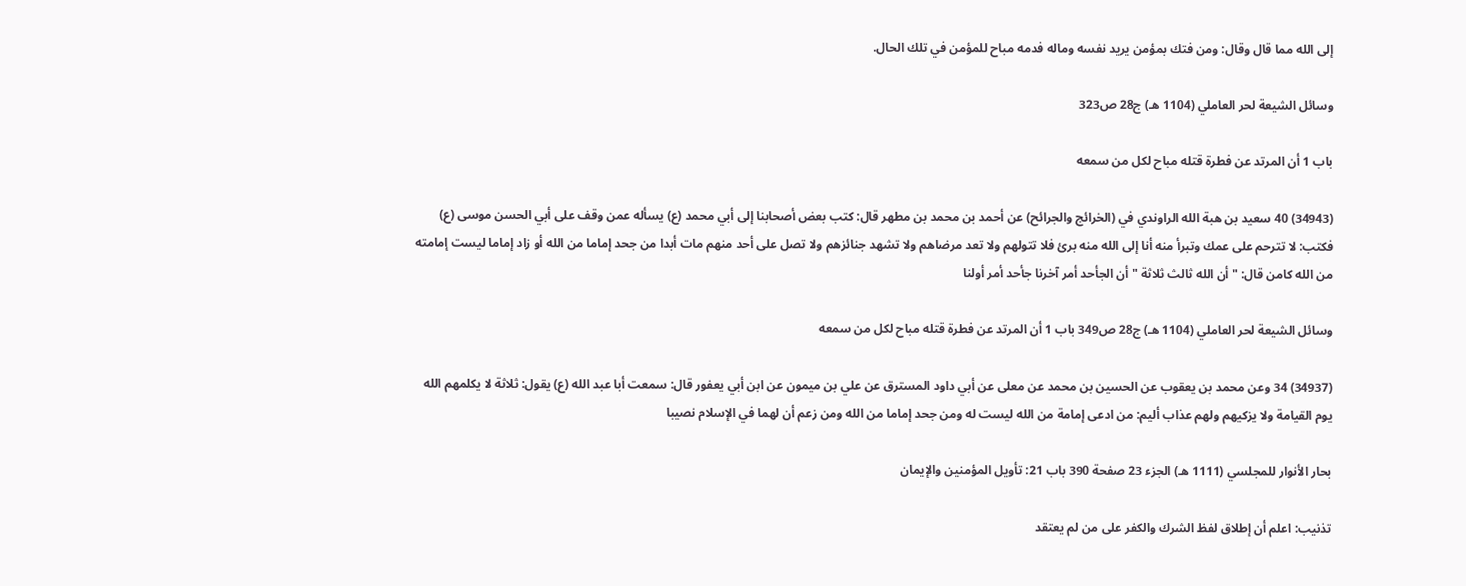إلى الله مما قال وقال: ومن فتك بمؤمن يريد نفسه وماله فدمه مباح للمؤمن في تلك الحال.

وسائل الشيعة لحر العاملي (1104 هـ) ج28 ص323

باب 1 أن المرتد عن فطرة قتله مباح لكل من سمعه

(34943) 40 سعيد بن هبة الله الراوندي في (الخرائج والجرائح) عن أحمد بن محمد بن مطهر قال: كتب بعض أصحابنا إلى أبي محمد (ع) يسأله عمن وقف على أبي الحسن موسى (ع) فكتب: لا تترحم على عمك وتبرأ منه أنا إلى الله منه برئ فلا تتولهم ولا تعد مرضاهم ولا تشهد جنائزهم ولا تصل على أحد منهم مات أبدا من جحد إماما من الله أو زاد إماما ليست إمامته من الله كامن قال: " أن الله ثالث ثلاثة " أن الجأحد أمر آخرنا جأحد أمر أولنا

وسائل الشيعة لحر العاملي (1104 هـ) ج28 ص349 باب 1 أن المرتد عن فطرة قتله مباح لكل من سمعه

(34937) 34 وعن محمد بن يعقوب عن الحسين بن محمد عن معلى عن أبي داود المسترق عن علي بن ميمون عن ابن أبي يعفور قال: سمعت أبا عبد الله (ع) يقول: ثلاثة لا يكلمهم الله يوم القيامة ولا يزكيهم ولهم عذاب أليم: من ادعى إمامة من الله ليست له ومن جحد إماما من الله ومن زعم أن لهما في الإسلام نصيبا

بحار الأنوار للمجلسي (1111 هـ) الجزء 23 صفحة 390 باب 21: تأويل المؤمنين والإيمان

تذنيب: اعلم أن إطلاق لفظ الشرك والكفر على من لم يعتقد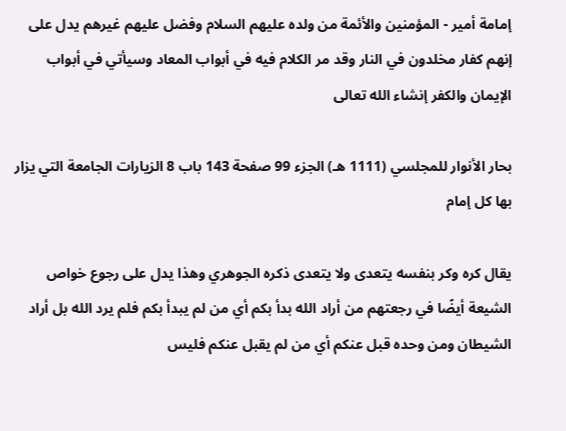إمامة أمير - المؤمنين والأئمة من ولده عليهم السلام وفضل عليهم غيرهم يدل على إنهم كفار مخلدون في النار وقد مر الكلام فيه في أبواب المعاد وسيأتي في أبواب الإيمان والكفر إنشاء الله تعالى

بحار الأنوار للمجلسي (1111 هـ) الجزء 99 صفحة 143 باب 8 الزيارات الجامعة التي يزار بها كل إمام

يقال كره وكر بنفسه يتعدى ولا يتعدى ذكره الجوهري وهذا يدل على رجوع خواص الشيعة أيضًا في رجعتهم من أراد الله بدأ بكم أي من لم يبدأ بكم فلم يرد الله بل أراد الشيطان ومن وحده قبل عنكم أي من لم يقبل عنكم فليس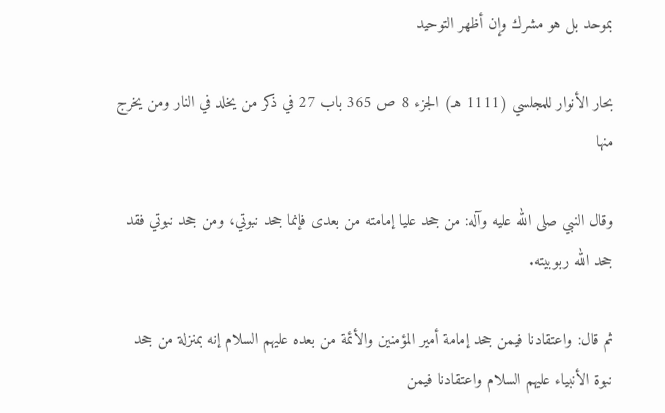بموحد بل هو مشرك وإن أظهر التوحيد

بحار الأنوار للمجلسي (1111 هـ) الجزء 8 ص 365 باب 27 في ذكر من يخلد في النار ومن يخرج منها

وقال النبي صلى الله عليه وآله: من جحد عليا إمامته من بعدى فإنما جحد نبوتي، ومن جحد نبوتي فقد جحد الله ربوبيته.

ثم قال: واعتقادنا فيمن جحد إمامة أمير المؤمنين والأئمة من بعده عليهم السلام إنه بمنزلة من جحد نبوة الأنبياء عليهم السلام واعتقادنا فيمن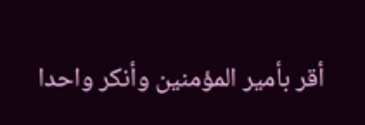أقر بأمير المؤمنين وأنكر واحدا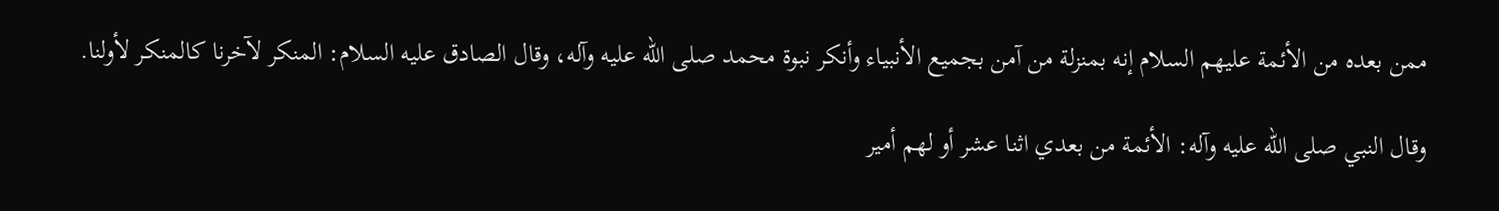ممن بعده من الأئمة عليهم السلام إنه بمنزلة من آمن بجميع الأنبياء وأنكر نبوة محمد صلى الله عليه وآله، وقال الصادق عليه السلام: المنكر لآخرنا كالمنكر لأولنا.

وقال النبي صلى الله عليه وآله: الأئمة من بعدي اثنا عشر أو لهم أمير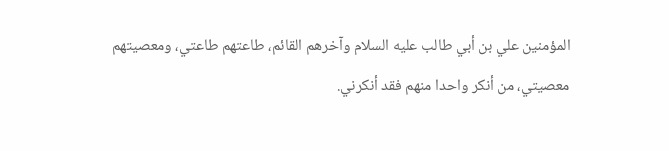المؤمنين علي بن أبي طالب عليه السلام وآخرهم القائم، طاعتهم طاعتي، ومعصيتهم معصيتي، من أنكر واحدا منهم فقد أنكرني.